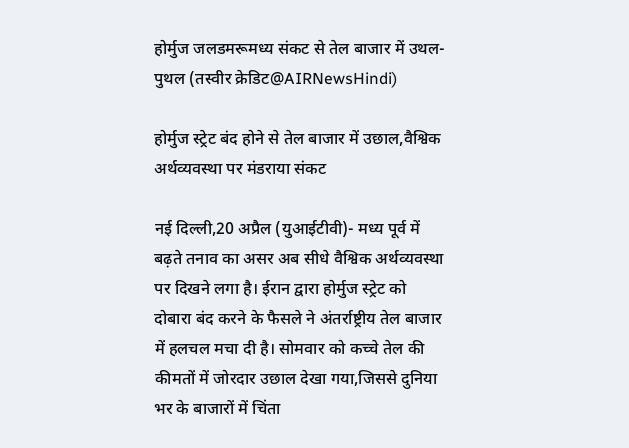होर्मुज जलडमरूमध्य संकट से तेल बाजार में उथल-पुथल (तस्वीर क्रेडिट@AIRNewsHindi)

होर्मुज स्ट्रेट बंद होने से तेल बाजार में उछाल,वैश्विक अर्थव्यवस्था पर मंडराया संकट

नई दिल्ली,20 अप्रैल (युआईटीवी)- मध्य पूर्व में बढ़ते तनाव का असर अब सीधे वैश्विक अर्थव्यवस्था पर दिखने लगा है। ईरान द्वारा होर्मुज स्ट्रेट को दोबारा बंद करने के फैसले ने अंतर्राष्ट्रीय तेल बाजार में हलचल मचा दी है। सोमवार को कच्चे तेल की कीमतों में जोरदार उछाल देखा गया,जिससे दुनिया भर के बाजारों में चिंता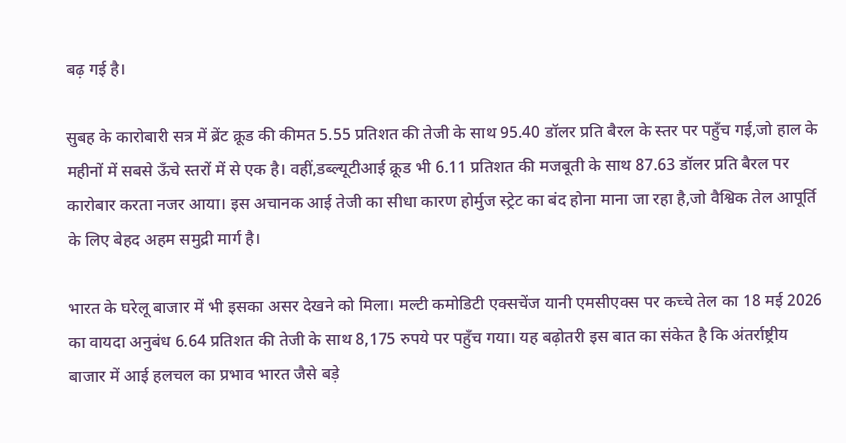बढ़ गई है।

सुबह के कारोबारी सत्र में ब्रेंट क्रूड की कीमत 5.55 प्रतिशत की तेजी के साथ 95.40 डॉलर प्रति बैरल के स्तर पर पहुँच गई,जो हाल के महीनों में सबसे ऊँचे स्तरों में से एक है। वहीं,डब्ल्यूटीआई क्रूड भी 6.11 प्रतिशत की मजबूती के साथ 87.63 डॉलर प्रति बैरल पर कारोबार करता नजर आया। इस अचानक आई तेजी का सीधा कारण होर्मुज स्ट्रेट का बंद होना माना जा रहा है,जो वैश्विक तेल आपूर्ति के लिए बेहद अहम समुद्री मार्ग है।

भारत के घरेलू बाजार में भी इसका असर देखने को मिला। मल्टी कमोडिटी एक्सचेंज यानी एमसीएक्स पर कच्चे तेल का 18 मई 2026 का वायदा अनुबंध 6.64 प्रतिशत की तेजी के साथ 8,175 रुपये पर पहुँच गया। यह बढ़ोतरी इस बात का संकेत है कि अंतर्राष्ट्रीय बाजार में आई हलचल का प्रभाव भारत जैसे बड़े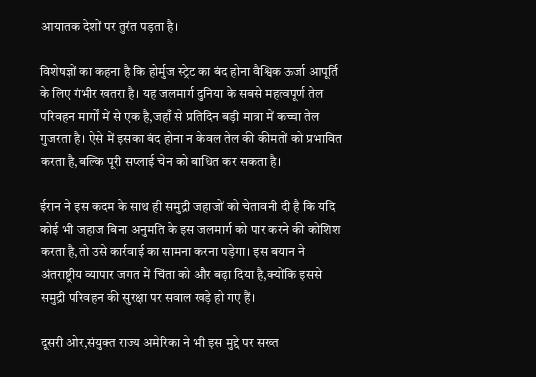आयातक देशों पर तुरंत पड़ता है।

विशेषज्ञों का कहना है कि होर्मुज स्ट्रेट का बंद होना वैश्विक ऊर्जा आपूर्ति के लिए गंभीर खतरा है। यह जलमार्ग दुनिया के सबसे महत्वपूर्ण तेल परिवहन मार्गों में से एक है,जहाँ से प्रतिदिन बड़ी मात्रा में कच्चा तेल गुजरता है। ऐसे में इसका बंद होना न केवल तेल की कीमतों को प्रभावित करता है,बल्कि पूरी सप्लाई चेन को बाधित कर सकता है।

ईरान ने इस कदम के साथ ही समुद्री जहाजों को चेतावनी दी है कि यदि कोई भी जहाज बिना अनुमति के इस जलमार्ग को पार करने की कोशिश करता है,तो उसे कार्रवाई का सामना करना पड़ेगा। इस बयान ने अंतराष्ट्रीय व्यापार जगत में चिंता को और बढ़ा दिया है,क्योंकि इससे समुद्री परिवहन की सुरक्षा पर सवाल खड़े हो गए हैं।

दूसरी ओर,संयुक्त राज्य अमेरिका ने भी इस मुद्दे पर सख्त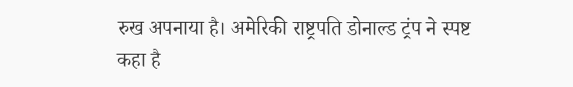रुख अपनाया है। अमेरिकी राष्ट्रपति डोनाल्ड ट्रंप ने स्पष्ट कहा है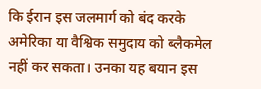कि ईरान इस जलमार्ग को बंद करके अमेरिका या वैश्विक समुदाय को ब्लैकमेल नहीं कर सकता। उनका यह बयान इस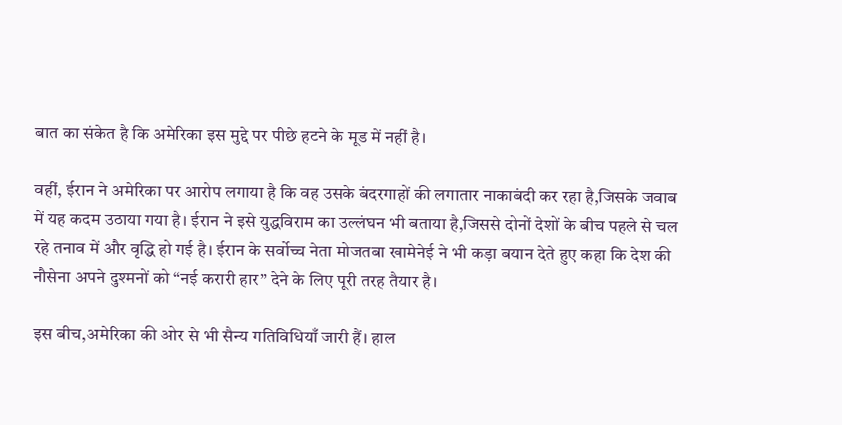बात का संकेत है कि अमेरिका इस मुद्दे पर पीछे हटने के मूड में नहीं है।

वहीं, ईरान ने अमेरिका पर आरोप लगाया है कि वह उसके बंदरगाहों की लगातार नाकाबंदी कर रहा है,जिसके जवाब में यह कदम उठाया गया है। ईरान ने इसे युद्धविराम का उल्लंघन भी बताया है,जिससे दोनों देशों के बीच पहले से चल रहे तनाव में और वृद्धि हो गई है। ईरान के सर्वोच्च नेता मोजतबा खामेनेई ने भी कड़ा बयान देते हुए कहा कि देश की नौसेना अपने दुश्मनों को “नई करारी हार” देने के लिए पूरी तरह तैयार है।

इस बीच,अमेरिका की ओर से भी सैन्य गतिविधियाँ जारी हैं। हाल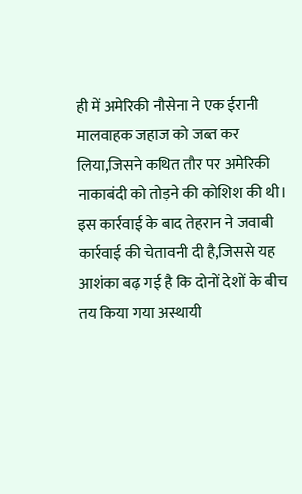ही में अमेरिकी नौसेना ने एक ईरानी मालवाहक जहाज को जब्त कर लिया,जिसने कथित तौर पर अमेरिकी नाकाबंदी को तोड़ने की कोशिश की थी। इस कार्रवाई के बाद तेहरान ने जवाबी कार्रवाई की चेतावनी दी है,जिससे यह आशंका बढ़ गई है कि दोनों देशों के बीच तय किया गया अस्थायी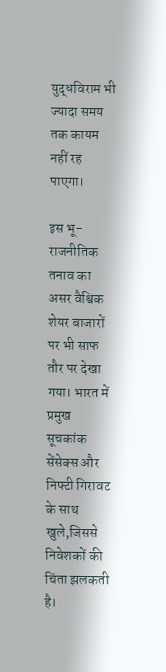युद्धविराम भी ज्यादा समय तक कायम नहीं रह पाएगा।

इस भू-राजनीतिक तनाव का असर वैश्विक शेयर बाजारों पर भी साफ तौर पर देखा गया। भारत में प्रमुख सूचकांक सेंसेक्स और निफ्टी गिरावट के साथ खुले,जिससे निवेशकों की चिंता झलकती है।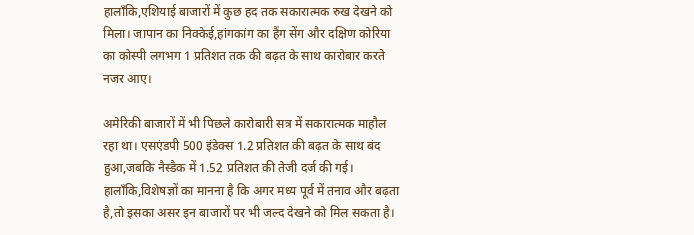हालाँकि,एशियाई बाजारों में कुछ हद तक सकारात्मक रुख देखने को मिला। जापान का निक्केई,हांगकांग का हैंग सेंग और दक्षिण कोरिया का कोस्पी लगभग 1 प्रतिशत तक की बढ़त के साथ कारोबार करते नजर आए।

अमेरिकी बाजारों में भी पिछले कारोबारी सत्र में सकारात्मक माहौल रहा था। एसएंडपी 500 इंडेक्स 1.2 प्रतिशत की बढ़त के साथ बंद हुआ,जबकि नैस्डैक में 1.52 प्रतिशत की तेजी दर्ज की गई। हालाँकि,विशेषज्ञों का मानना है कि अगर मध्य पूर्व में तनाव और बढ़ता है,तो इसका असर इन बाजारों पर भी जल्द देखने को मिल सकता है।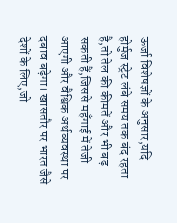ऊर्जा विशेषज्ञों के अनुसार,यदि होर्मुज स्ट्रेट लंबे समय तक बंद रहता है,तो तेल की कीमतें और भी बढ़ सकती हैं,जिससे महँगाई में तेजी आएगी और वैश्विक अर्थव्यवस्था पर दबाव बढ़ेगा। खासतौर पर भारत जैसे देशों के लिए,जो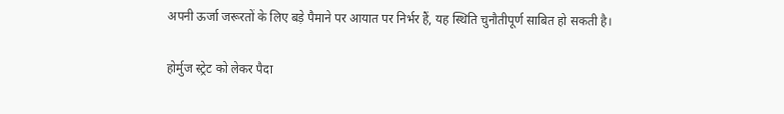अपनी ऊर्जा जरूरतों के लिए बड़े पैमाने पर आयात पर निर्भर हैं, यह स्थिति चुनौतीपूर्ण साबित हो सकती है।

होर्मुज स्ट्रेट को लेकर पैदा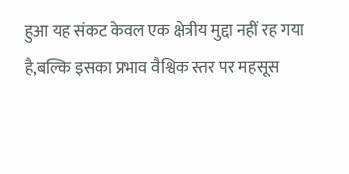हुआ यह संकट केवल एक क्षेत्रीय मुद्दा नहीं रह गया है,बल्कि इसका प्रभाव वैश्विक स्तर पर महसूस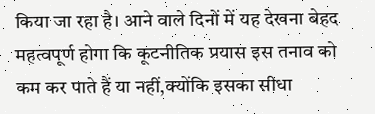किया जा रहा है। आने वाले दिनों में यह देखना बेहद महत्वपूर्ण होगा कि कूटनीतिक प्रयास इस तनाव को कम कर पाते हैं या नहीं,क्योंकि इसका सीधा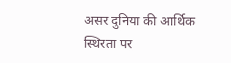असर दुनिया की आर्थिक स्थिरता पर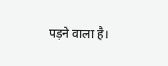पड़ने वाला है।